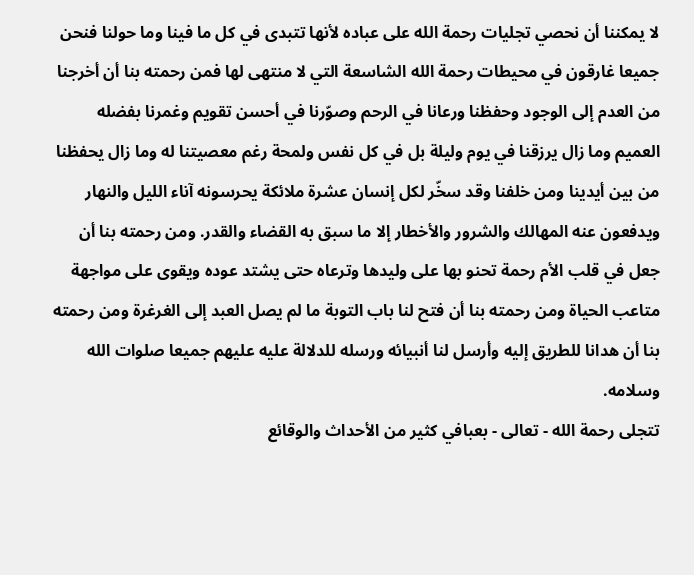لا يمكننا أن نحصي تجليات رحمة الله على عباده لأنها تتبدى في كل ما فينا وما حولنا فنحن جميعا غارقون في محيطات رحمة الله الشاسعة التي لا منتهى لها فمن رحمته بنا أن أخرجنا من العدم إلى الوجود وحفظنا ورعانا في الرحم وصوّرنا في أحسن تقويم وغمرنا بفضله العميم وما زال يرزقنا في يوم وليلة بل في كل نفس ولمحة رغم معصيتنا له وما زال يحفظنا من بين أيدينا ومن خلفنا وقد سخّر لكل إنسان عشرة ملائكة يحرسونه آناء الليل والنهار ويدفعون عنه المهالك والشرور والأخطار إلا ما سبق به القضاء والقدر. ومن رحمته بنا أن جعل في قلب الأم رحمة تحنو بها على وليدها وترعاه حتى يشتد عوده ويقوى على مواجهة متاعب الحياة ومن رحمته بنا أن فتح لنا باب التوبة ما لم يصل العبد إلى الغرغرة ومن رحمته بنا أن هدانا للطريق إليه وأرسل لنا أنبيائه ورسله للدلالة عليه عليهم جميعا صلوات الله وسلامه.
تتجلى رحمة الله - تعالى - بعبافي كثير من الأحداث والوقائع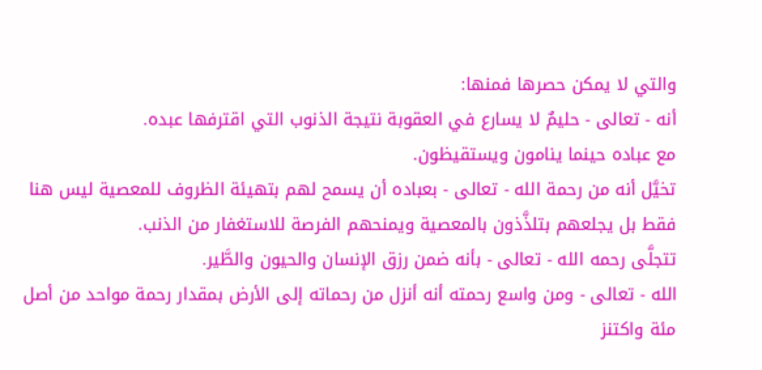والتي لا يمكن حصرها فمنها:
أنه - تعالى - حليمٌ لا يسارع في العقوبة نتيجة الذنوب التي اقترفها عبده.
مع عباده حينما ينامون ويستقيظون.
تخيَّل أنه من رحمة الله - تعالى - بعباده أن يسمح لهم بتهيئة الظروف للمعصية ليس هنا فقط بل يجلعهم بتلذَّذون بالمعصية ويمنحهم الفرصة للاستغفار من الذنب.
تتجلَّى رحمه الله - تعالى - بأنه ضمن رزق الإنسان والحيون والطَّير.
الله - تعالى - ومن واسع رحمته أنه أنزل من رحماته إلى الأرض بمقدار رحمة مواحد من أصل مئة واكتنز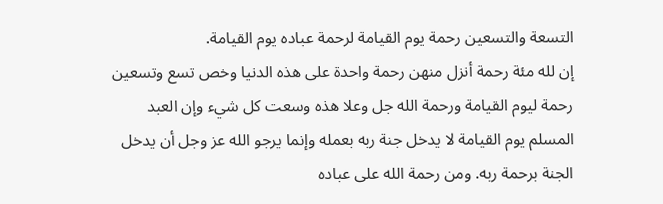التسعة والتسعين رحمة يوم القيامة لرحمة عباده يوم القيامة.
إن لله مئة رحمة أنزل منهن رحمة واحدة على هذه الدنيا وخص تسع وتسعين رحمة ليوم القيامة ورحمة الله جل وعلا هذه وسعت كل شيء وإن العبد المسلم يوم القيامة لا يدخل جنة ربه بعمله وإنما يرجو الله عز وجل أن يدخل الجنة برحمة ربه. ومن رحمة الله على عباده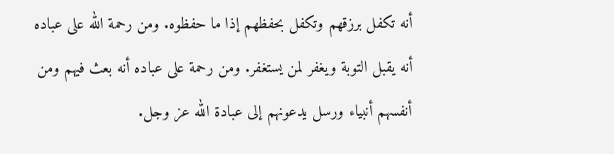أنه تكفل برزقهم وتكفل بحفظهم إذا ما حفظوه. ومن رحمة الله على عباده أنه يقبل التوبة ويغفر لمن يستغفر. ومن رحمة على عباده أنه بعث فيهم ومن أنفسهم أنبياء ورسل يدعونهم إلى عبادة الله عز وجل.